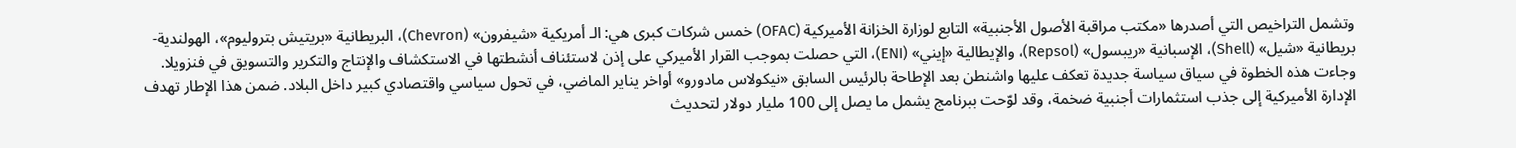وتشمل التراخيص التي أصدرها «مكتب مراقبة الأصول الأجنبية» التابع لوزارة الخزانة الأميركية (OFAC) خمس شركات كبرى هي: الـ أمريكية «شيفرون» (Chevron)، البريطانية «بريتيش بتروليوم»، الهولندية-بريطانية «شيل» (Shell)، الإسبانية «ريبسول» (Repsol)، والإيطالية «إيني» (ENI)، التي حصلت بموجب القرار الأميركي على إذن لاستئناف أنشطتها في الاستكشاف والإنتاج والتكرير والتسويق في فنزويلا.
وجاءت هذه الخطوة في سياق سياسة جديدة تعكف عليها واشنطن بعد الإطاحة بالرئيس السابق «نيكولاس مادورو» أواخر يناير الماضي، في تحول سياسي واقتصادي كبير داخل البلاد. ضمن هذا الإطار تهدف الإدارة الأميركية إلى جذب استثمارات أجنبية ضخمة، وقد لوّحت ببرنامج يشمل ما يصل إلى 100 مليار دولار لتحديث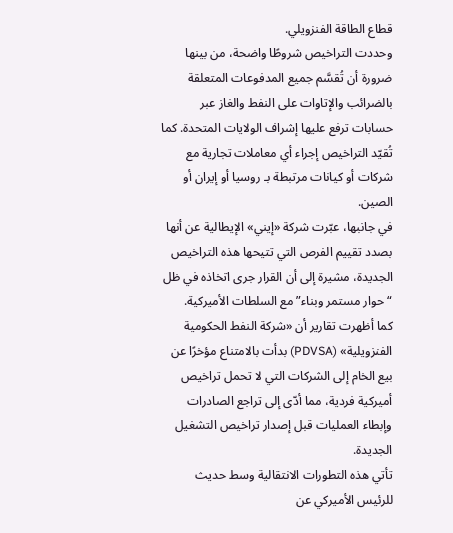قطاع الطاقة الفنزويلي.
وحددت التراخيص شروطًا واضحة، من بينها ضرورة أن تُقسَّم جميع المدفوعات المتعلقة بالضرائب والإتاوات على النفط والغاز عبر حسابات ترفع عليها إشراف الولايات المتحدة. كما تُقيّد التراخيص إجراء أي معاملات تجارية مع شركات أو كيانات مرتبطة بـ روسيا أو إيران أو الصين.
في جانبها، عبّرت شركة «إيني» الإيطالية عن أنها بصدد تقييم الفرص التي تتيحها هذه التراخيص الجديدة، مشيرة إلى أن القرار جرى اتخاذه في ظل “حوار مستمر وبناء” مع السلطات الأميركية.
كما أظهرت تقارير أن «شركة النفط الحكومية الفنزويلية» (PDVSA) بدأت بالامتناع مؤخرًا عن بيع الخام إلى الشركات التي لا تحمل تراخيص أميركية فردية، مما أدّى إلى تراجع الصادرات وإبطاء العمليات قبل إصدار تراخيص التشغيل الجديدة.
تأتي هذه التطورات الانتقالية وسط حديث للرئيس الأميركي عن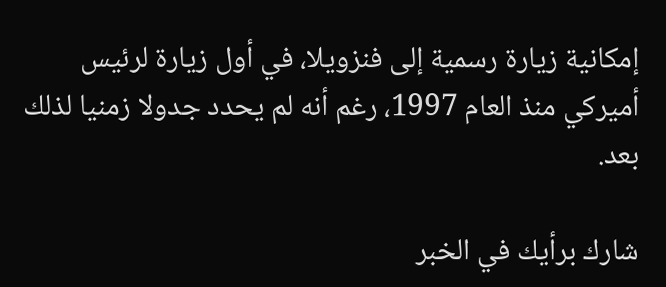إمكانية زيارة رسمية إلى فنزويلا، في أول زيارة لرئيس أميركي منذ العام 1997، رغم أنه لم يحدد جدولا زمنيا لذلك بعد.

شارك برأيك في الخبر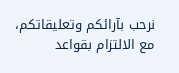نرحب بآرائكم وتعليقاتكم، مع الالتزام بقواعد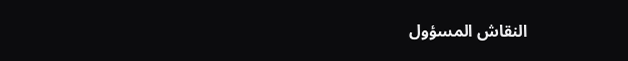النقاش المسؤول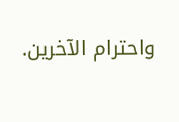واحترام الآخرين.